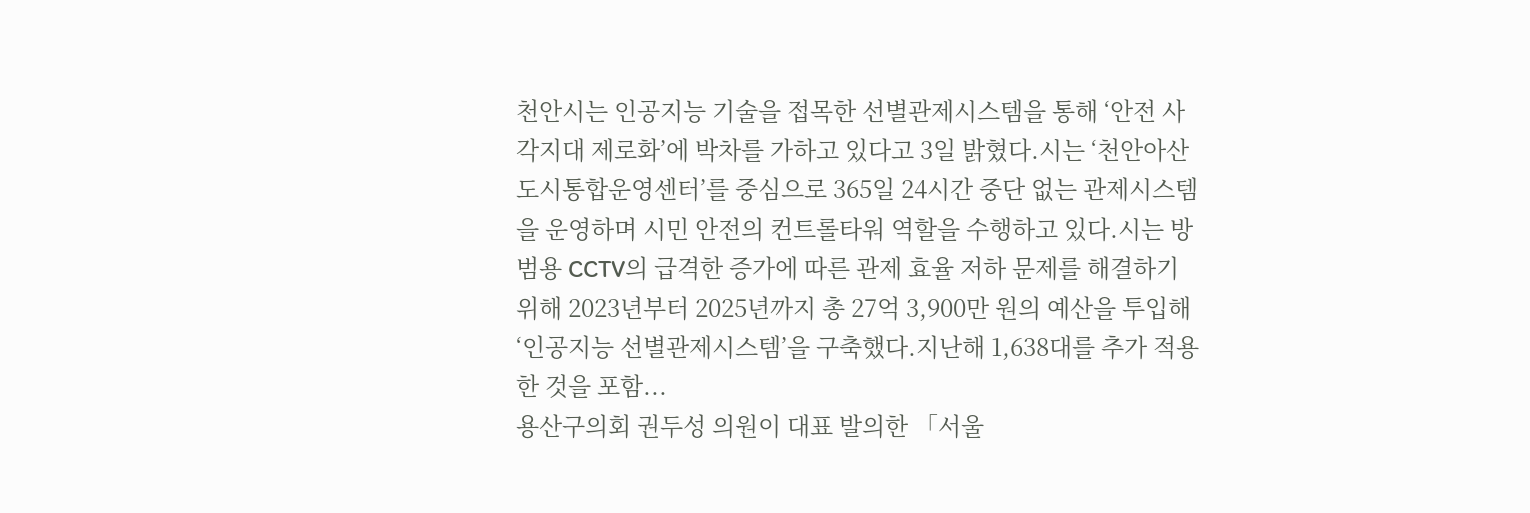천안시는 인공지능 기술을 접목한 선별관제시스템을 통해 ‘안전 사각지대 제로화’에 박차를 가하고 있다고 3일 밝혔다.시는 ‘천안아산 도시통합운영센터’를 중심으로 365일 24시간 중단 없는 관제시스템을 운영하며 시민 안전의 컨트롤타워 역할을 수행하고 있다.시는 방범용 CCTV의 급격한 증가에 따른 관제 효율 저하 문제를 해결하기 위해 2023년부터 2025년까지 총 27억 3,900만 원의 예산을 투입해 ‘인공지능 선별관제시스템’을 구축했다.지난해 1,638대를 추가 적용한 것을 포함...
용산구의회 권두성 의원이 대표 발의한 「서울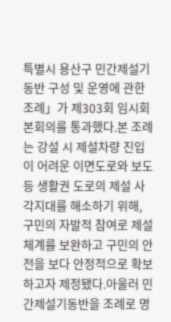특별시 용산구 민간제설기동반 구성 및 운영에 관한 조례」가 제303회 임시회 본회의를 통과했다.본 조례는 강설 시 제설차량 진입이 어려운 이면도로와 보도 등 생활권 도로의 제설 사각지대를 해소하기 위해, 구민의 자발적 참여로 제설체계를 보완하고 구민의 안전을 보다 안정적으로 확보하고자 제정됐다.아울러 민간제설기동반을 조례로 명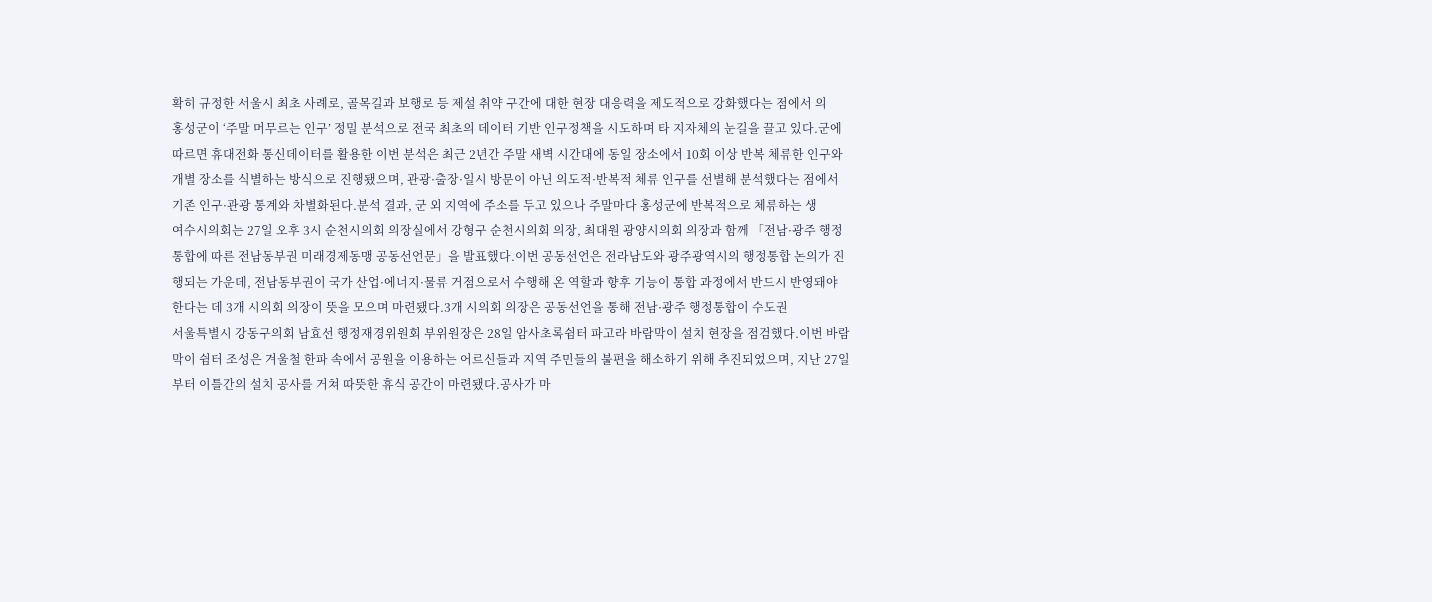확히 규정한 서울시 최초 사례로, 골목길과 보행로 등 제설 취약 구간에 대한 현장 대응력을 제도적으로 강화했다는 점에서 의
홍성군이 ‘주말 머무르는 인구’ 정밀 분석으로 전국 최초의 데이터 기반 인구정책을 시도하며 타 지자체의 눈길을 끌고 있다.군에 따르면 휴대전화 통신데이터를 활용한 이번 분석은 최근 2년간 주말 새벽 시간대에 동일 장소에서 10회 이상 반복 체류한 인구와 개별 장소를 식별하는 방식으로 진행됐으며, 관광·출장·일시 방문이 아닌 의도적·반복적 체류 인구를 선별해 분석했다는 점에서 기존 인구·관광 통계와 차별화된다.분석 결과, 군 외 지역에 주소를 두고 있으나 주말마다 홍성군에 반복적으로 체류하는 생
여수시의회는 27일 오후 3시 순천시의회 의장실에서 강형구 순천시의회 의장, 최대원 광양시의회 의장과 함께 「전남·광주 행정통합에 따른 전남동부권 미래경제동맹 공동선언문」을 발표했다.이번 공동선언은 전라남도와 광주광역시의 행정통합 논의가 진행되는 가운데, 전남동부권이 국가 산업·에너지·물류 거점으로서 수행해 온 역할과 향후 기능이 통합 과정에서 반드시 반영돼야 한다는 데 3개 시의회 의장이 뜻을 모으며 마련됐다.3개 시의회 의장은 공동선언을 통해 전남·광주 행정통합이 수도권
서울특별시 강동구의회 남효선 행정재경위원회 부위원장은 28일 암사초록쉼터 파고라 바람막이 설치 현장을 점검했다.이번 바람막이 쉼터 조성은 겨울철 한파 속에서 공원을 이용하는 어르신들과 지역 주민들의 불편을 해소하기 위해 추진되었으며, 지난 27일부터 이틀간의 설치 공사를 거쳐 따뜻한 휴식 공간이 마련됐다.공사가 마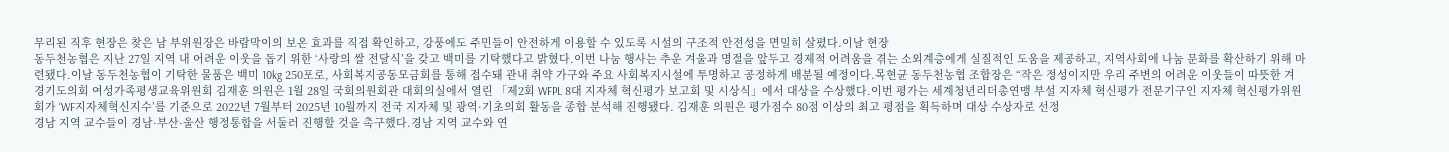무리된 직후 현장은 찾은 남 부위원장은 바람막이의 보온 효과를 직접 확인하고, 강풍에도 주민들이 안전하게 이용할 수 있도록 시설의 구조적 안전성을 면밀히 살폈다.이날 현장
동두천농협은 지난 27일 지역 내 어려운 이웃을 돕기 위한 ‘사랑의 쌀 전달식’을 갖고 백미를 기탁했다고 밝혔다.이번 나눔 행사는 추운 겨울과 명절을 앞두고 경제적 어려움을 겪는 소외계층에게 실질적인 도움을 제공하고, 지역사회에 나눔 문화를 확산하기 위해 마련됐다.이날 동두천농협이 기탁한 물품은 백미 10kg 250포로, 사회복지공동모금회를 통해 접수돼 관내 취약 가구와 주요 사회복지시설에 투명하고 공정하게 배분될 예정이다.목현균 동두천농협 조합장은 “작은 정성이지만 우리 주변의 어려운 이웃들이 따뜻한 겨
경기도의회 여성가족평생교육위원회 김재훈 의원은 1월 28일 국회의원회관 대회의실에서 열린 「제2회 WFPL 8대 지자체 혁신평가 보고회 및 시상식」에서 대상을 수상했다.이번 평가는 세계청년리더총연맹 부설 지자체 혁신평가 전문기구인 지자체 혁신평가위원회가 ‘WF지자체혁신지수’를 기준으로 2022년 7월부터 2025년 10월까지 전국 지자체 및 광역·기초의회 활동을 종합 분석해 진행됐다. 김재훈 의원은 평가점수 80점 이상의 최고 평점을 획득하며 대상 수상자로 선정
경남 지역 교수들이 경남·부산·울산 행정통합을 서둘러 진행할 것을 촉구했다.경남 지역 교수와 연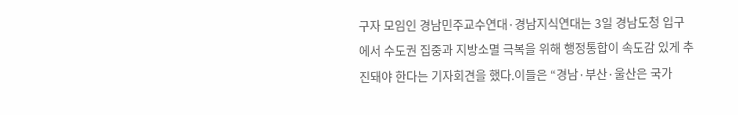구자 모임인 경남민주교수연대·경남지식연대는 3일 경남도청 입구에서 수도권 집중과 지방소멸 극복을 위해 행정통합이 속도감 있게 추진돼야 한다는 기자회견을 했다.이들은 “경남·부산·울산은 국가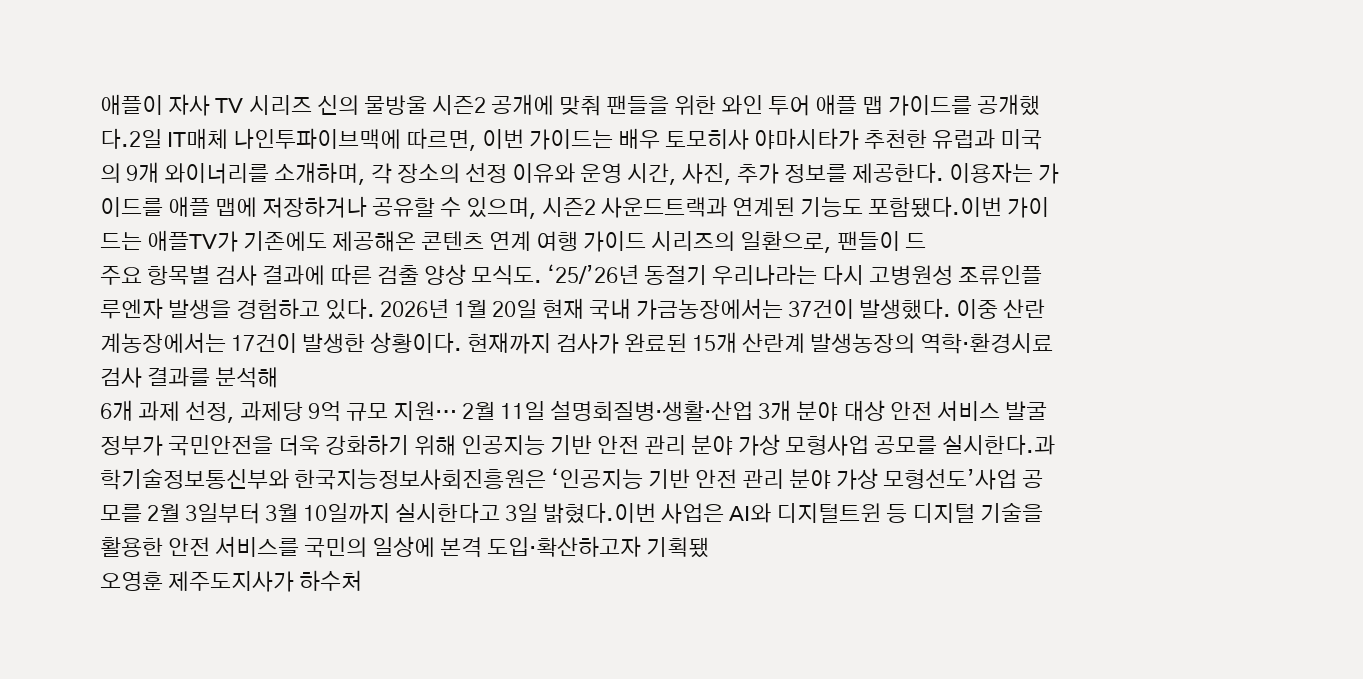애플이 자사 TV 시리즈 신의 물방울 시즌2 공개에 맞춰 팬들을 위한 와인 투어 애플 맵 가이드를 공개했다.2일 IT매체 나인투파이브맥에 따르면, 이번 가이드는 배우 토모히사 야마시타가 추천한 유럽과 미국의 9개 와이너리를 소개하며, 각 장소의 선정 이유와 운영 시간, 사진, 추가 정보를 제공한다. 이용자는 가이드를 애플 맵에 저장하거나 공유할 수 있으며, 시즌2 사운드트랙과 연계된 기능도 포함됐다.이번 가이드는 애플TV가 기존에도 제공해온 콘텐츠 연계 여행 가이드 시리즈의 일환으로, 팬들이 드
주요 항목별 검사 결과에 따른 검출 양상 모식도. ‘25/’26년 동절기 우리나라는 다시 고병원성 조류인플루엔자 발생을 경험하고 있다. 2026년 1월 20일 현재 국내 가금농장에서는 37건이 발생했다. 이중 산란계농장에서는 17건이 발생한 상황이다. 현재까지 검사가 완료된 15개 산란계 발생농장의 역학·환경시료 검사 결과를 분석해
6개 과제 선정, 과제당 9억 규모 지원… 2월 11일 설명회질병·생활·산업 3개 분야 대상 안전 서비스 발굴 정부가 국민안전을 더욱 강화하기 위해 인공지능 기반 안전 관리 분야 가상 모형사업 공모를 실시한다.과학기술정보통신부와 한국지능정보사회진흥원은 ‘인공지능 기반 안전 관리 분야 가상 모형선도’사업 공모를 2월 3일부터 3월 10일까지 실시한다고 3일 밝혔다.이번 사업은 AI와 디지털트윈 등 디지털 기술을 활용한 안전 서비스를 국민의 일상에 본격 도입·확산하고자 기획됐
오영훈 제주도지사가 하수처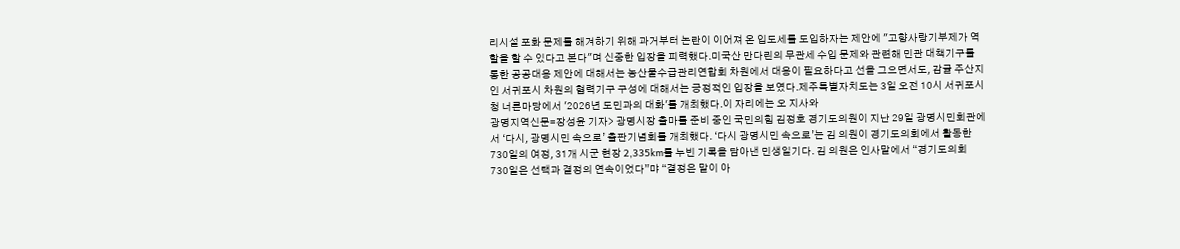리시설 포화 문제를 해겨하기 위해 과거부터 논란이 이어져 온 입도세를 도입하자는 제안에 "고향사랑기부제가 역할을 할 수 있다고 본다"며 신중한 입장을 피력했다.미국산 만다린의 무관세 수입 문제와 관련해 민관 대책기구를 통한 공공대응 제안에 대해서는 농산물수급관리연합회 차원에서 대응이 필요하다고 선을 그으면서도, 감귤 주산지인 서귀포시 차원의 협력기구 구성에 대해서는 긍정적인 입장을 보였다.제주특별자치도는 3일 오전 10시 서귀포시청 너른마당에서 '2026년 도민과의 대화'를 개최했다.이 자리에는 오 지사와
광명지역신문=장성윤 기자> 광명시장 출마를 준비 중인 국민의힘 김정호 경기도의원이 지난 29일 광명시민회관에서 ‘다시, 광명시민 속으로’ 출판기념회를 개최했다. ‘다시 광명시민 속으로’는 김 의원이 경기도의회에서 활동한 730일의 여정, 31개 시군 현장 2,335km를 누빈 기록을 담아낸 민생일기다. 김 의원은 인사말에서 “경기도의회 730일은 선택과 결정의 연속이었다”먀 “결정은 말이 아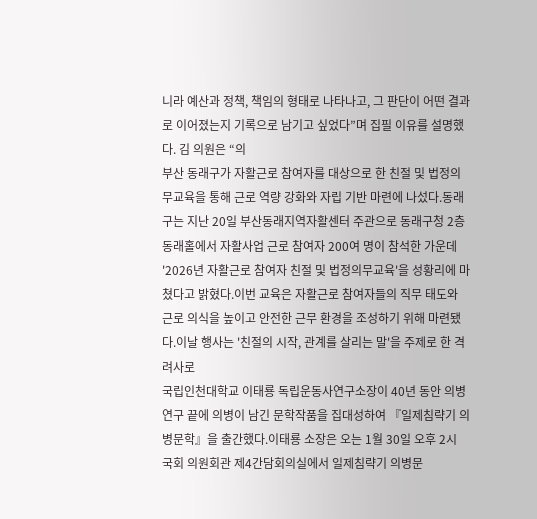니라 예산과 정책, 책임의 형태로 나타나고, 그 판단이 어떤 결과로 이어졌는지 기록으로 남기고 싶었다”며 집필 이유를 설명했다. 김 의원은 “의
부산 동래구가 자활근로 참여자를 대상으로 한 친절 및 법정의무교육을 통해 근로 역량 강화와 자립 기반 마련에 나섰다.동래구는 지난 20일 부산동래지역자활센터 주관으로 동래구청 2층 동래홀에서 자활사업 근로 참여자 200여 명이 참석한 가운데 '2026년 자활근로 참여자 친절 및 법정의무교육'을 성황리에 마쳤다고 밝혔다.이번 교육은 자활근로 참여자들의 직무 태도와 근로 의식을 높이고 안전한 근무 환경을 조성하기 위해 마련됐다.이날 행사는 '친절의 시작, 관계를 살리는 말'을 주제로 한 격려사로
국립인천대학교 이태룡 독립운동사연구소장이 40년 동안 의병연구 끝에 의병이 남긴 문학작품을 집대성하여 『일제침략기 의병문학』을 출간했다.이태룡 소장은 오는 1월 30일 오후 2시 국회 의원회관 제4간담회의실에서 일제침략기 의병문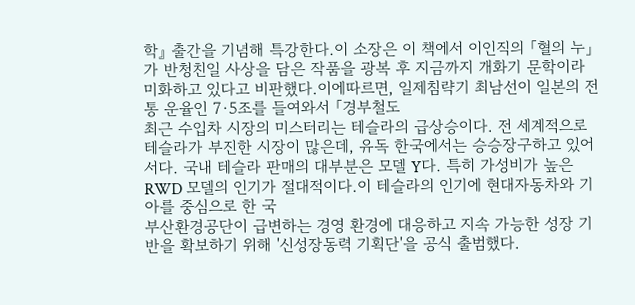학』 출간을 기념해 특강한다.이 소장은 이 책에서 이인직의 「혈의 누」가 반청친일 사상을 담은 작품을 광복 후 지금까지 개화기 문학이라 미화하고 있다고 비판했다.이에따르면, 일제침략기 최남선이 일본의 전통 운율인 7·5조를 들여와서 「경부철도
최근 수입차 시장의 미스터리는 테슬라의 급상승이다. 전 세계적으로 테슬라가 부진한 시장이 많은데, 유독 한국에서는 승승장구하고 있어서다. 국내 테슬라 판매의 대부분은 모델 Y다. 특히 가성비가 높은 RWD 모델의 인기가 절대적이다.이 테슬라의 인기에 현대자동차와 기아를 중심으로 한 국
부산환경공단이 급변하는 경영 환경에 대응하고 지속 가능한 성장 기반을 확보하기 위해 '신성장동력 기획단'을 공식 출범했다.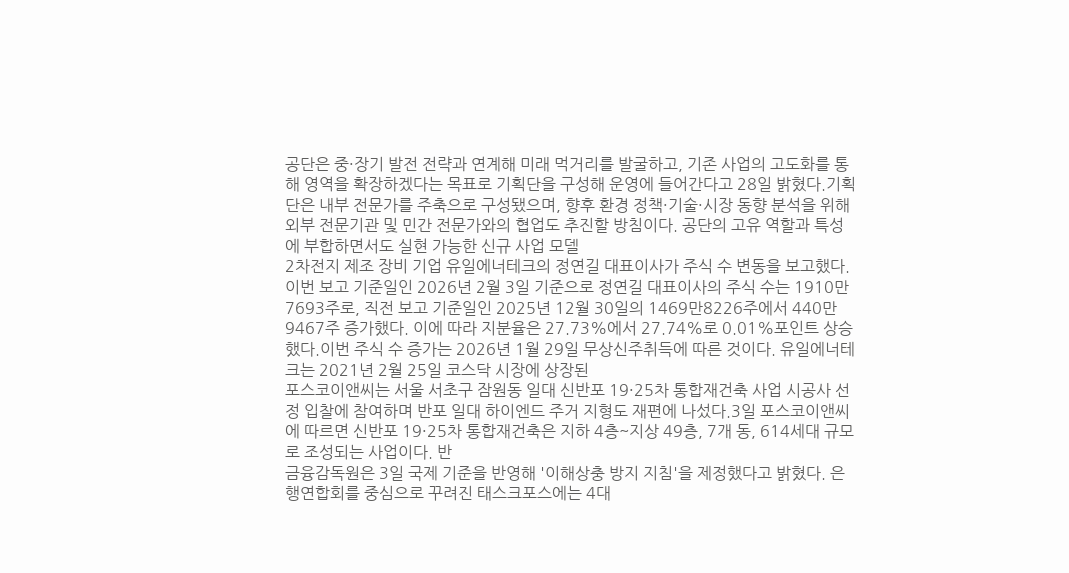공단은 중·장기 발전 전략과 연계해 미래 먹거리를 발굴하고, 기존 사업의 고도화를 통해 영역을 확장하겠다는 목표로 기획단을 구성해 운영에 들어간다고 28일 밝혔다.기획단은 내부 전문가를 주축으로 구성됐으며, 향후 환경 정책·기술·시장 동향 분석을 위해 외부 전문기관 및 민간 전문가와의 협업도 추진할 방침이다. 공단의 고유 역할과 특성에 부합하면서도 실현 가능한 신규 사업 모델
2차전지 제조 장비 기업 유일에너테크의 정연길 대표이사가 주식 수 변동을 보고했다. 이번 보고 기준일인 2026년 2월 3일 기준으로 정연길 대표이사의 주식 수는 1910만7693주로, 직전 보고 기준일인 2025년 12월 30일의 1469만8226주에서 440만9467주 증가했다. 이에 따라 지분율은 27.73%에서 27.74%로 0.01%포인트 상승했다.이번 주식 수 증가는 2026년 1월 29일 무상신주취득에 따른 것이다. 유일에너테크는 2021년 2월 25일 코스닥 시장에 상장된
포스코이앤씨는 서울 서초구 잠원동 일대 신반포 19·25차 통합재건축 사업 시공사 선정 입찰에 참여하며 반포 일대 하이엔드 주거 지형도 재편에 나섰다.3일 포스코이앤씨에 따르면 신반포 19·25차 통합재건축은 지하 4층~지상 49층, 7개 동, 614세대 규모로 조성되는 사업이다. 반
금융감독원은 3일 국제 기준을 반영해 '이해상충 방지 지침'을 제정했다고 밝혔다. 은행연합회를 중심으로 꾸려진 태스크포스에는 4대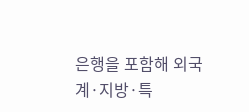은행을 포함해 외국계·지방·특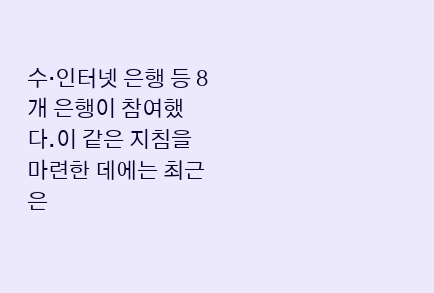수·인터넷 은행 등 8개 은행이 참여했다.이 같은 지침을 마련한 데에는 최근 은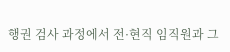행권 검사 과정에서 전·현직 임직원과 그